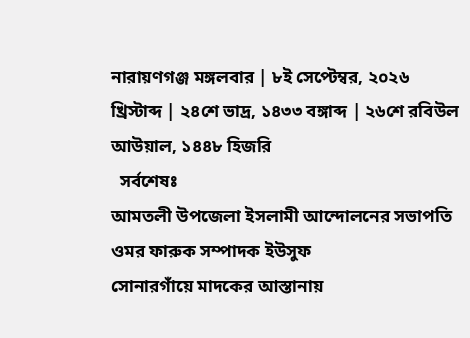নারায়ণগঞ্জ মঙ্গলবার | ৮ই সেপ্টেম্বর, ২০২৬ খ্রিস্টাব্দ | ২৪শে ভাদ্র, ১৪৩৩ বঙ্গাব্দ | ২৬শে রবিউল আউয়াল, ১৪৪৮ হিজরি
  সর্বশেষঃ
আমতলী উপজেলা ইসলামী আন্দোলনের সভাপতি ওমর ফারুক সম্পাদক ইউসুফ
সোনারগাঁয়ে মাদকের আস্তানায়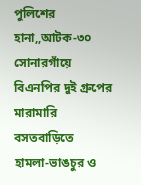পুলিশের হানা,,আটক-৩০
সোনারগাঁয়ে বিএনপির দুই গ্রুপের মারামারি বসতবাড়িতে হামলা-ভাঙচুর ও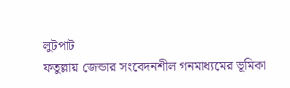লুটপাট
ফতুল্লায় জেন্ডার সংবেদনশীল গনমাধ্যমের ভূমিকা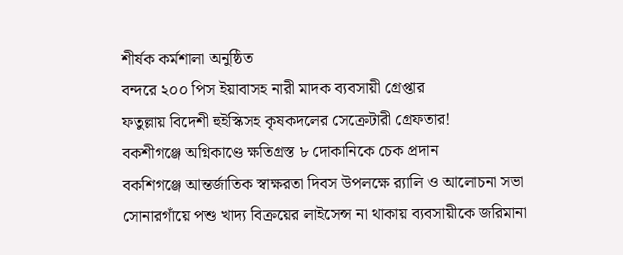শীর্ষক কর্মশালা অনুষ্ঠিত
বন্দরে ২০০ পিস ইয়াবাসহ নারী মাদক ব্যবসায়ী গ্রেপ্তার
ফতুল্লায় বিদেশী হুইস্কিসহ কৃষকদলের সেক্রেটারী গ্রেফতার!
বকশীগঞ্জে অগ্নিকাণ্ডে ক্ষতিগ্রস্ত ৮ দোকানিকে চেক প্রদান
বকশিগঞ্জে আন্তর্জাতিক স্বাক্ষরতা দিবস উপলক্ষে র‍্যালি ও আলোচনা সভা
সোনারগাঁয়ে পশু খাদ্য বিক্রয়ের লাইসেন্স না থাকায় ব্যবসায়ীকে জরিমানা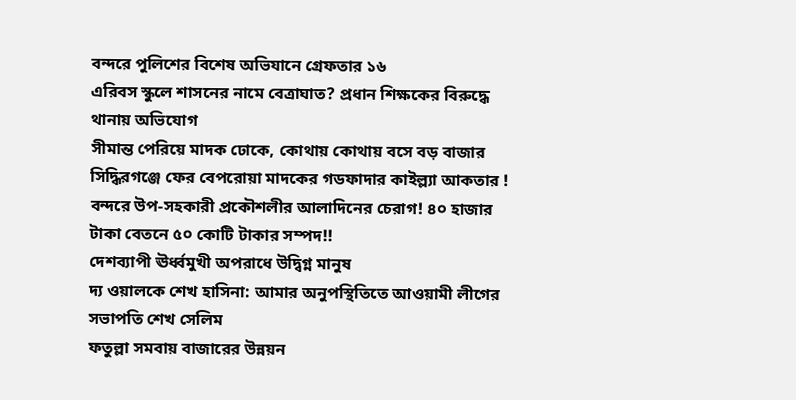বন্দরে পুলিশের বিশেষ অভিযানে গ্রেফতার ১৬
এরিবস স্কুলে শাসনের নামে বেত্রাঘাত? প্রধান শিক্ষকের বিরুদ্ধে থানায় অভিযোগ
সীমান্ত পেরিয়ে মাদক ঢোকে, কোথায় কোথায় বসে বড় বাজার
সিদ্ধিরগঞ্জে ফের বেপরোয়া মাদকের গডফাদার কাইল্ল্যা আকতার !
বন্দরে উপ-সহকারী প্রকৌশলীর আলাদিনের চেরাগ! ৪০ হাজার টাকা বেতনে ৫০ কোটি টাকার সম্পদ!!
দেশব্যাপী ঊর্ধ্বমুখী অপরাধে উদ্বিগ্ন মানুষ
দ্য ওয়ালকে শেখ হাসিনা: আমার অনুপস্থিতিতে আওয়ামী লীগের সভাপতি শেখ সেলিম
ফতুল্লা সমবায় বাজারের উন্নয়ন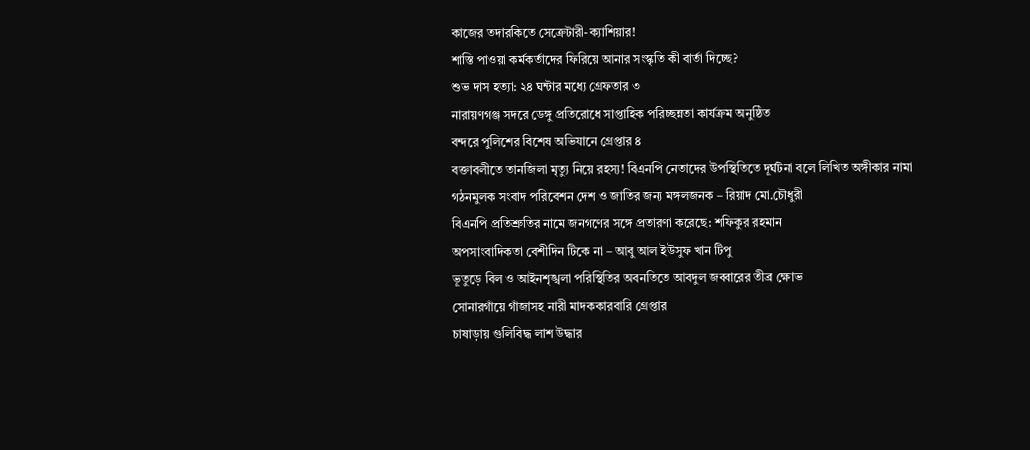কাজের তদারকিতে সেক্রেটারী-ক্যাশিয়ার!
শাস্তি পাওয়া কর্মকর্তাদের ফিরিয়ে আনার সংস্কৃতি কী বার্তা দিচ্ছে?
শুভ দাস হত্যা: ২৪ ঘন্টার মধ্যে গ্রেফতার ৩
নারায়ণগঞ্জ সদরে ডেঙ্গু প্রতিরোধে সাপ্তাহিক পরিচ্ছন্নতা কার্যক্রম অনুষ্ঠিত
বন্দরে পুলিশের বিশেষ অভিযানে গ্রেপ্তার ৪
বক্তাবলীতে তানজিলা মৃত্যু নিয়ে রহস্য! বিএনপি নেতাদের উপস্থিতিতে দূর্ঘটনা বলে লিখিত অঙ্গীকার নামা
গঠনমুলক সংবাদ পরিবেশন দেশ ও জাতির জন্য মঙ্গলজনক – রিয়াদ মো.চৌধুরী
বিএনপি প্রতিশ্রুতির নামে জনগণের সঙ্গে প্রতারণা করেছে: শফিকুর রহমান
অপসাংবাদিকতা বেশীদিন টিকে না – আবু আল ইউসুফ খান টিপু
ভূতুড়ে বিল ও আইনশৃঙ্খলা পরিস্থিতির অবনতিতে আবদুল জব্বারের তীব্র ক্ষোভ
সোনারগাঁয়ে গাঁজাসহ নারী মাদককারবারি গ্রেপ্তার
চাষাড়ায় গুলিবিদ্ধ লাশ উদ্ধার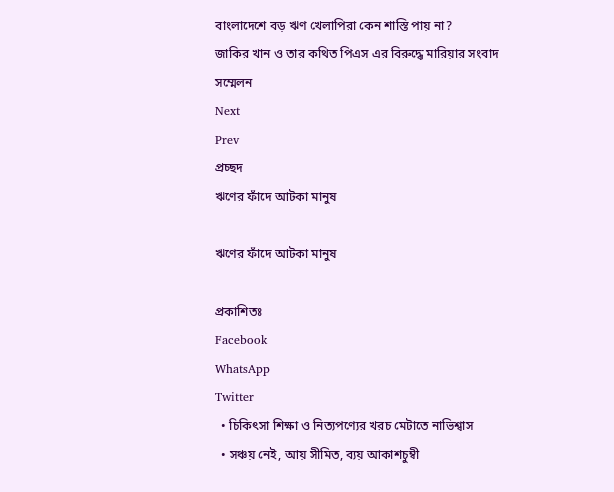বাংলাদেশে বড় ঋণ খেলাপিরা কেন শাস্তি পায় না?
জাকির খান ও তার কথিত পিএস এর বিরুদ্ধে মারিয়ার সংবাদ সম্মেলন
Next
Prev
প্রচ্ছদ
ঋণের ফাঁদে আটকা মানুষ

ঋণের ফাঁদে আটকা মানুষ

প্রকাশিতঃ
Facebook
WhatsApp
Twitter
  • চিকিৎসা শিক্ষা ও নিত্যপণ্যের খরচ মেটাতে নাভিশ্বাস
  • সঞ্চয় নেই, আয় সীমিত, ব্যয় আকাশচুম্বী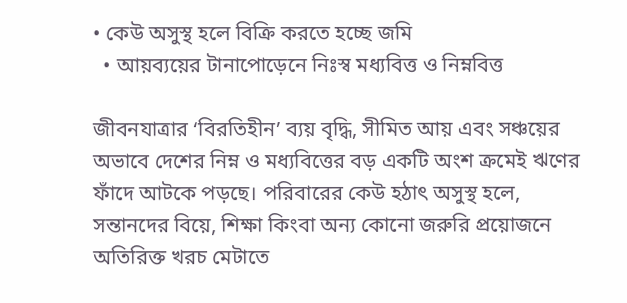• কেউ অসুস্থ হলে বিক্রি করতে হচ্ছে জমি
  • আয়ব্যয়ের টানাপোড়েনে নিঃস্ব মধ্যবিত্ত ও নিম্নবিত্ত

জীবনযাত্রার ‘বিরতিহীন’ ব্যয় বৃদ্ধি, সীমিত আয় এবং সঞ্চয়ের অভাবে দেশের নিম্ন ও মধ্যবিত্তের বড় একটি অংশ ক্রমেই ঋণের ফাঁদে আটকে পড়ছে। পরিবারের কেউ হঠাৎ অসুস্থ হলে, সন্তানদের বিয়ে, শিক্ষা কিংবা অন্য কোনো জরুরি প্রয়োজনে অতিরিক্ত খরচ মেটাতে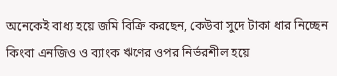অনেকেই বাধ্য হয়ে জমি বিক্রি করছেন, কেউবা সুদে টাকা ধার নিচ্ছেন কিংবা এনজিও ও ব্যাংক ঋণের ওপর নির্ভরশীল হয়ে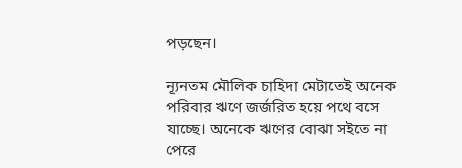পড়ছেন।

ন্যূনতম মৌলিক চাহিদা মেটাতেই অনেক পরিবার ঋণে জর্জরিত হয়ে পথে বসে যাচ্ছে। অনেকে ঋণের বোঝা সইতে না পেরে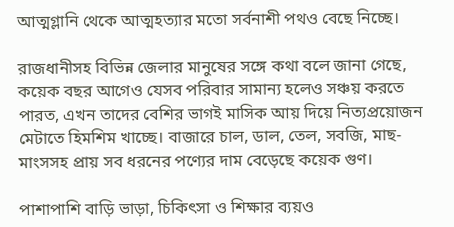আত্মগ্লানি থেকে আত্মহত্যার মতো সর্বনাশী পথও বেছে নিচ্ছে।

রাজধানীসহ বিভিন্ন জেলার মানুষের সঙ্গে কথা বলে জানা গেছে, কয়েক বছর আগেও যেসব পরিবার সামান্য হলেও সঞ্চয় করতে পারত, এখন তাদের বেশির ভাগই মাসিক আয় দিয়ে নিত্যপ্রয়োজন মেটাতে হিমশিম খাচ্ছে। বাজারে চাল, ডাল, তেল, সবজি, মাছ-মাংসসহ প্রায় সব ধরনের পণ্যের দাম বেড়েছে কয়েক গুণ।

পাশাপাশি বাড়ি ভাড়া, চিকিৎসা ও শিক্ষার ব্যয়ও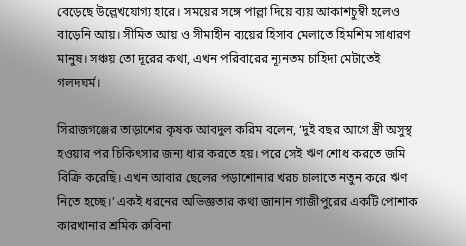বেড়েছে উল্লেখযোগ্য হারে। সময়ের সঙ্গে পাল্লা দিয়ে ব্যয় আকাশচুম্বী হলেও বাড়েনি আয়। সীমিত আয় ও সীমাহীন ব্যয়ের হিসাব মেলাতে হিমশিম সাধারণ মানুষ। সঞ্চয় তো দূরের কথা, এখন পরিবারের ন্যূনতম চাহিদা মেটাতেই গলদঘর্ম।

সিরাজগঞ্জের তাড়াশের কৃষক আবদুল করিম বলেন, ‘দুই বছর আগে স্ত্রী অসুস্থ হওয়ার পর চিকিৎসার জন্য ধার করতে হয়। পরে সেই ঋণ শোধ করতে জমি বিক্রি করেছি। এখন আবার ছেলের পড়াশোনার খরচ চালাতে নতুন করে ঋণ নিতে হচ্ছে।’ একই ধরনের অভিজ্ঞতার কথা জানান গাজীপুরের একটি পোশাক কারখানার শ্রমিক রুবিনা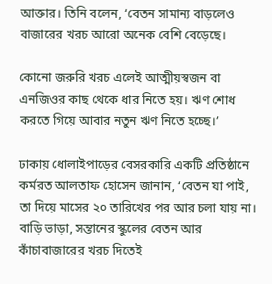আক্তার। তিনি বলেন, ‘বেতন সামান্য বাড়লেও বাজারের খরচ আরো অনেক বেশি বেড়েছে।

কোনো জরুরি খরচ এলেই আত্মীয়স্বজন বা এনজিওর কাছ থেকে ধার নিতে হয়। ঋণ শোধ করতে গিয়ে আবার নতুন ঋণ নিতে হচ্ছে।’

ঢাকায় ধোলাইপাড়ের বেসরকারি একটি প্রতিষ্ঠানে কর্মরত আলতাফ হোসেন জানান, ‘বেতন যা পাই, তা দিয়ে মাসের ২০ তারিখের পর আর চলা যায় না। বাড়ি ভাড়া, সন্তানের স্কুলের বেতন আর কাঁচাবাজারের খরচ দিতেই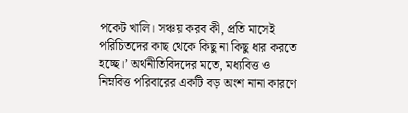পকেট খালি। সঞ্চয় করব কী, প্রতি মাসেই পরিচিতদের কাছ থেকে কিছু না কিছু ধার করতে হচ্ছে।’ অর্থনীতিবিদদের মতে, মধ্যবিত্ত ও নিম্নবিত্ত পরিবারের একটি বড় অংশ নানা কারণে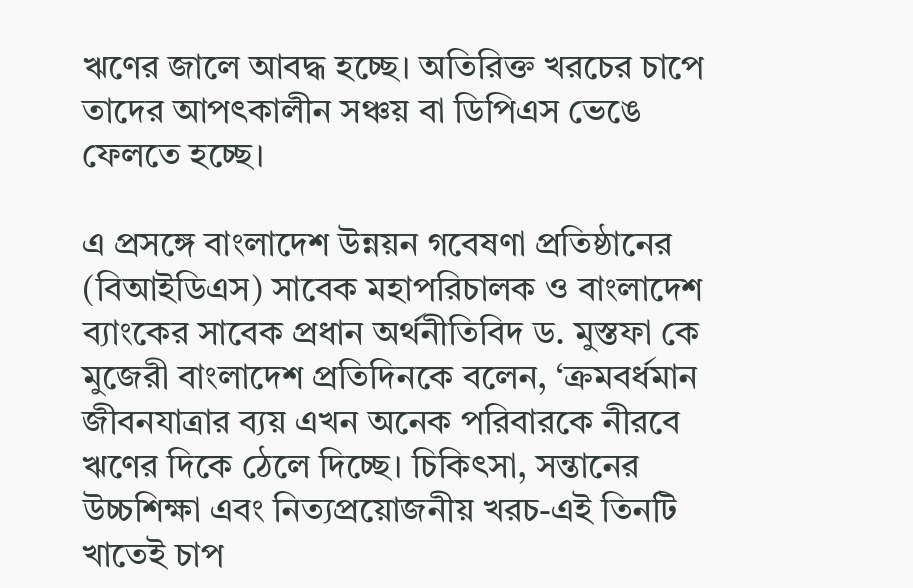ঋণের জালে আবদ্ধ হচ্ছে। অতিরিক্ত খরচের চাপে তাদের আপৎকালীন সঞ্চয় বা ডিপিএস ভেঙে ফেলতে হচ্ছে।

এ প্রসঙ্গে বাংলাদেশ উন্নয়ন গবেষণা প্রতিষ্ঠানের (বিআইডিএস) সাবেক মহাপরিচালক ও বাংলাদেশ ব্যাংকের সাবেক প্রধান অর্থনীতিবিদ ড. মুস্তফা কে মুজেরী বাংলাদেশ প্রতিদিনকে বলেন, ‘ক্রমবর্ধমান জীবনযাত্রার ব্যয় এখন অনেক পরিবারকে নীরবে ঋণের দিকে ঠেলে দিচ্ছে। চিকিৎসা, সন্তানের উচ্চশিক্ষা এবং নিত্যপ্রয়োজনীয় খরচ-এই তিনটি খাতেই চাপ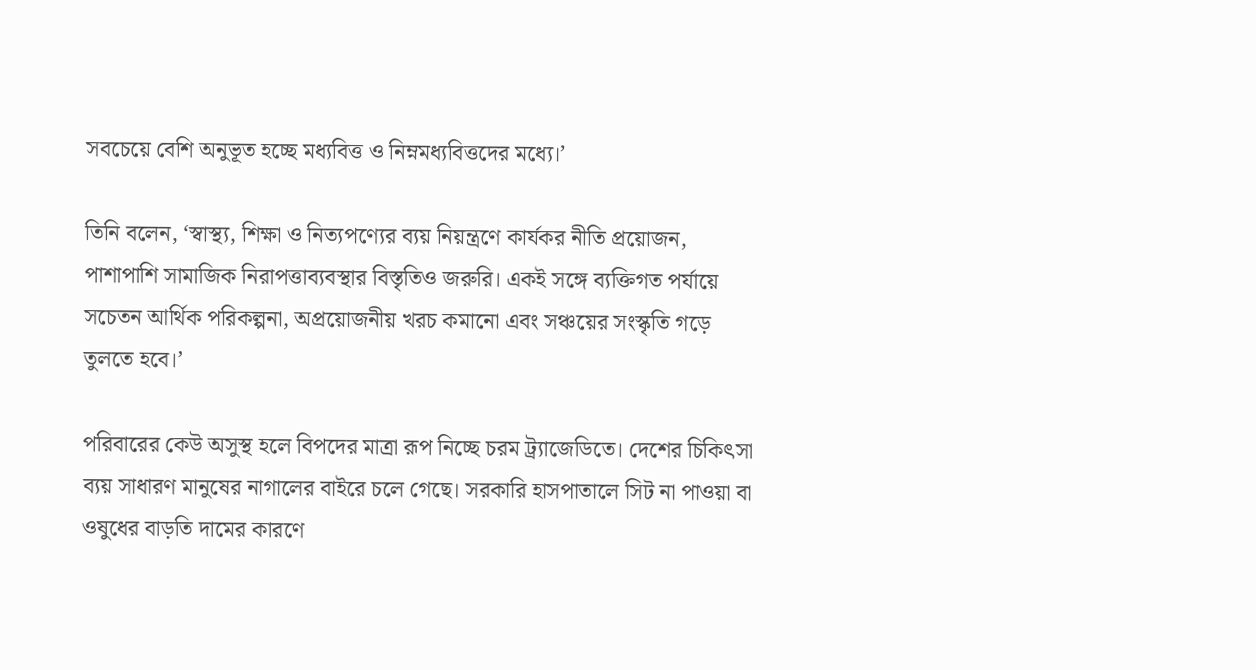সবচেয়ে বেশি অনুভূত হচ্ছে মধ্যবিত্ত ও নিম্নমধ্যবিত্তদের মধ্যে।’

তিনি বলেন, ‘স্বাস্থ্য, শিক্ষা ও নিত্যপণ্যের ব্যয় নিয়ন্ত্রণে কার্যকর নীতি প্রয়োজন, পাশাপাশি সামাজিক নিরাপত্তাব্যবস্থার বিস্তৃতিও জরুরি। একই সঙ্গে ব্যক্তিগত পর্যায়ে সচেতন আর্থিক পরিকল্পনা, অপ্রয়োজনীয় খরচ কমানো এবং সঞ্চয়ের সংস্কৃতি গড়ে তুলতে হবে।’

পরিবারের কেউ অসুস্থ হলে বিপদের মাত্রা রূপ নিচ্ছে চরম ট্র্যাজেডিতে। দেশের চিকিৎসা ব্যয় সাধারণ মানুষের নাগালের বাইরে চলে গেছে। সরকারি হাসপাতালে সিট না পাওয়া বা ওষুধের বাড়তি দামের কারণে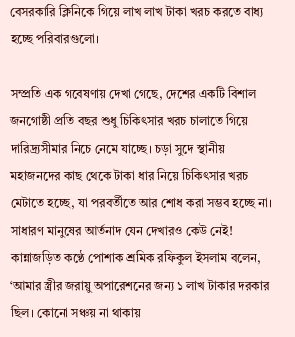বেসরকারি ক্লিনিকে গিয়ে লাখ লাখ টাকা খরচ করতে বাধ্য হচ্ছে পরিবারগুলো।

সম্প্রতি এক গবেষণায় দেখা গেছে, দেশের একটি বিশাল জনগোষ্ঠী প্রতি বছর শুধু চিকিৎসার খরচ চালাতে গিয়ে দারিদ্র্যসীমার নিচে নেমে যাচ্ছে। চড়া সুদে স্থানীয় মহাজনদের কাছ থেকে টাকা ধার নিয়ে চিকিৎসার খরচ মেটাতে হচ্ছে, যা পরবর্তীতে আর শোধ করা সম্ভব হচ্ছে না। সাধারণ মানুষের আর্তনাদ যেন দেখারও কেউ নেই! কান্নাজড়িত কণ্ঠে পোশাক শ্রমিক রফিকুল ইসলাম বলেন, ‘আমার স্ত্রীর জরায়ু অপারেশনের জন্য ১ লাখ টাকার দরকার ছিল। কোনো সঞ্চয় না থাকায়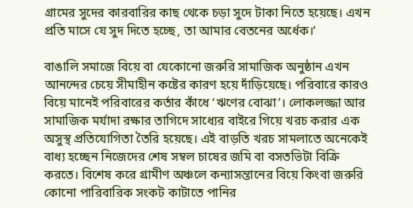গ্রামের সুদের কারবারির কাছ থেকে চড়া সুদে টাকা নিতে হয়েছে। এখন প্রতি মাসে যে সুদ দিতে হচ্ছে, তা আমার বেতনের অর্ধেক।’

বাঙালি সমাজে বিয়ে বা যেকোনো জরুরি সামাজিক অনুষ্ঠান এখন আনন্দের চেয়ে সীমাহীন কষ্টের কারণ হয়ে দাঁড়িয়েছে। পরিবারে কারও বিয়ে মানেই পরিবারের কর্তার কাঁধে ‘ঋণের বোঝা’। লোকলজ্জা আর সামাজিক মর্যাদা রক্ষার তাগিদে সাধ্যের বাইরে গিয়ে খরচ করার এক অসুস্থ প্রতিযোগিতা তৈরি হয়েছে। এই বাড়তি খরচ সামলাতে অনেকেই বাধ্য হচ্ছেন নিজেদের শেষ সম্বল চাষের জমি বা বসতভিটা বিক্রি করতে। বিশেষ করে গ্রামীণ অঞ্চলে কন্যাসন্তানের বিয়ে কিংবা জরুরি কোনো পারিবারিক সংকট কাটাতে পানির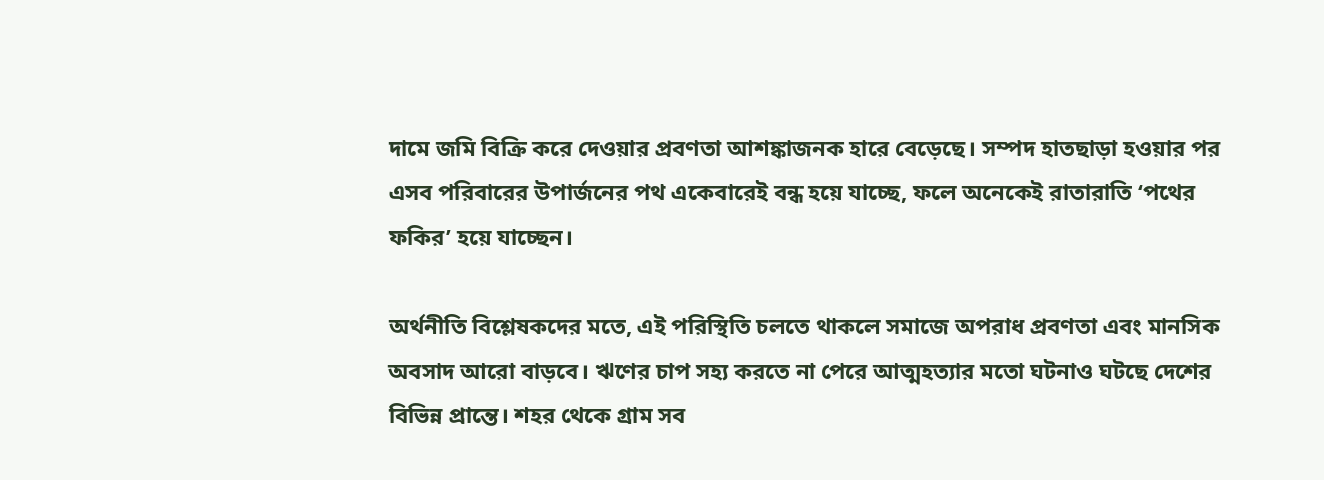দামে জমি বিক্রি করে দেওয়ার প্রবণতা আশঙ্কাজনক হারে বেড়েছে। সম্পদ হাতছাড়া হওয়ার পর এসব পরিবারের উপার্জনের পথ একেবারেই বন্ধ হয়ে যাচ্ছে, ফলে অনেকেই রাতারাতি ‘পথের ফকির’ হয়ে যাচ্ছেন।

অর্থনীতি বিশ্লেষকদের মতে, এই পরিস্থিতি চলতে থাকলে সমাজে অপরাধ প্রবণতা এবং মানসিক অবসাদ আরো বাড়বে। ঋণের চাপ সহ্য করতে না পেরে আত্মহত্যার মতো ঘটনাও ঘটছে দেশের বিভিন্ন প্রান্তে। শহর থেকে গ্রাম সব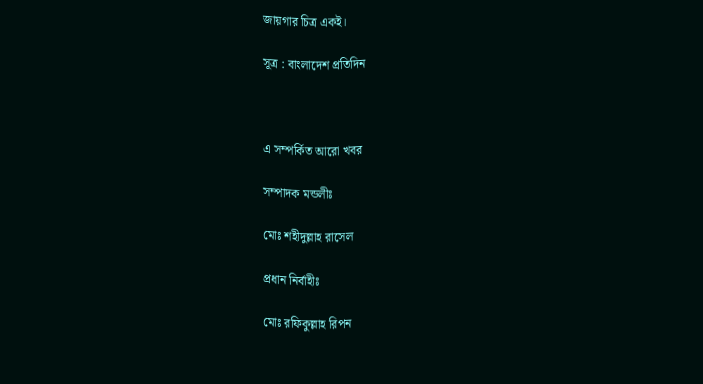জায়গার চিত্র একই।

সূত্র : বাংলাদেশ প্রতিদিন



এ সম্পর্কিত আরো খবর

সম্পাদক মন্ডলীঃ

মোঃ শহীদুল্লাহ রাসেল

প্রধান নির্বাহীঃ

মোঃ রফিকুল্লাহ রিপন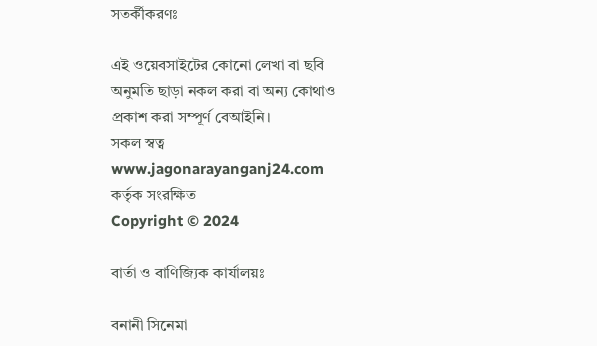সতর্কীকরণঃ

এই ওয়েবসাইটের কোনো লেখা বা ছবি
অনুমতি ছাড়া নকল করা বা অন্য কোথাও
প্রকাশ করা সম্পূর্ণ বেআইনি।
সকল স্বত্ব
www.jagonarayanganj24.com
কর্তৃক সংরক্ষিত
Copyright © 2024

বার্তা ও বাণিজ্যিক কার্যালয়ঃ

বনানী সিনেমা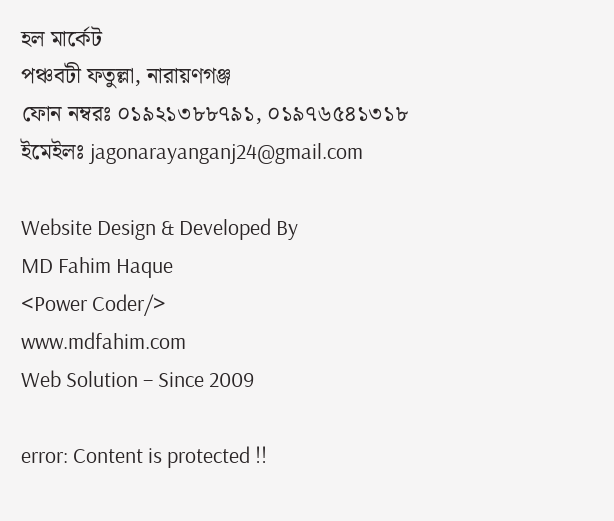হল মার্কেট
পঞ্চবটী ফতুল্লা, নারায়ণগঞ্জ
ফোন নম্বরঃ ০১৯২১৩৮৮৭৯১, ০১৯৭৬৫৪১৩১৮
ইমেইলঃ jagonarayanganj24@gmail.com

Website Design & Developed By
MD Fahim Haque
<Power Coder/>
www.mdfahim.com
Web Solution – Since 2009

error: Content is protected !!